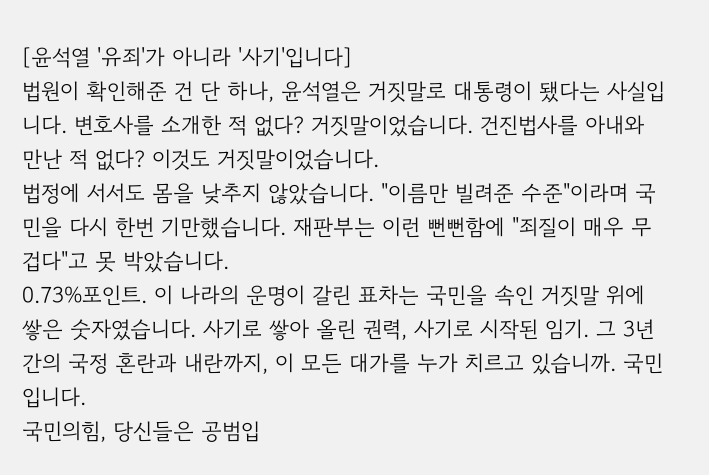[윤석열 '유죄'가 아니라 '사기'입니다]
법원이 확인해준 건 단 하나, 윤석열은 거짓말로 대통령이 됐다는 사실입니다. 변호사를 소개한 적 없다? 거짓말이었습니다. 건진법사를 아내와 만난 적 없다? 이것도 거짓말이었습니다.
법정에 서서도 몸을 낮추지 않았습니다. "이름만 빌려준 수준"이라며 국민을 다시 한번 기만했습니다. 재판부는 이런 뻔뻔함에 "죄질이 매우 무겁다"고 못 박았습니다.
0.73%포인트. 이 나라의 운명이 갈린 표차는 국민을 속인 거짓말 위에 쌓은 숫자였습니다. 사기로 쌓아 올린 권력, 사기로 시작된 임기. 그 3년간의 국정 혼란과 내란까지, 이 모든 대가를 누가 치르고 있습니까. 국민입니다.
국민의힘, 당신들은 공범입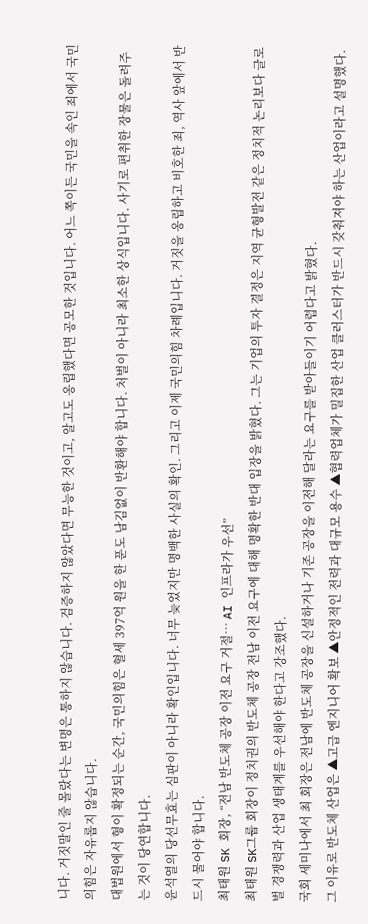니다. 거짓말인 줄 몰랐다는 변명은 통하지 않습니다. 검증하지 않았다면 무능한 것이고, 알고도 옹립했다면 공모한 것입니다. 어느 쪽이든 국민을 속인 죄에서 국민의힘은 자유롭지 않습니다.
대법원에서 형이 확정되는 순간, 국민의힘은 혈세 397억 원을 한 푼도 남김없이 반환해야 합니다. 처벌이 아니라 최소한 상식입니다. 사기로 편취한 장물은 돌려주는 것이 당연합니다.
윤석열의 당선무효는 심판이 아니라 확인입니다. 너무 늦었지만 명백한 사실의 확인. 그리고 이제 국민의힘 차례입니다. 거짓을 옹립하고 비호한 죄, 역사 앞에서 반드시 물어야 합니다.
최태원 SK 회장, “전남 반도체 공장 이전 요구 거절… AI 인프라가 우선”
최태원 SK그룹 회장이 정치권의 반도체 공장 전남 이전 요구에 대해 명확한 반대 입장을 밝혔다. 그는 기업의 투자 결정은 지역 균형발전 같은 정치적 논리보다 글로벌 경쟁력과 산업 생태계를 우선해야 한다고 강조했다.
국회 세미나에서 최 회장은 전남에 반도체 공장을 신설하거나 기존 공장을 이전해 달라는 요구를 받아들이기 어렵다고 밝혔다.
그 이유로 반도체 산업은 ▲고급 엔지니어 확보 ▲안정적인 전력과 대규모 용수 ▲협력업체가 밀집한 산업 클러스터가 반드시 갖춰져야 하는 산업이라고 설명했다.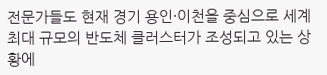전문가들도 현재 경기 용인·이천을 중심으로 세계 최대 규모의 반도체 클러스터가 조성되고 있는 상황에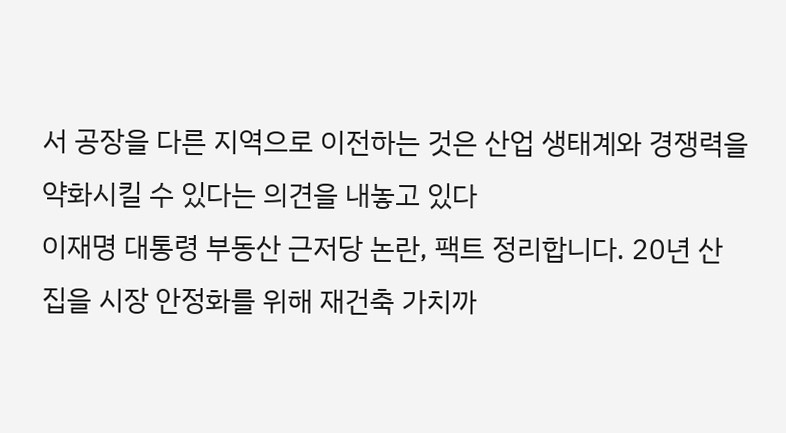서 공장을 다른 지역으로 이전하는 것은 산업 생태계와 경쟁력을 약화시킬 수 있다는 의견을 내놓고 있다
이재명 대통령 부동산 근저당 논란, 팩트 정리합니다. 20년 산 집을 시장 안정화를 위해 재건축 가치까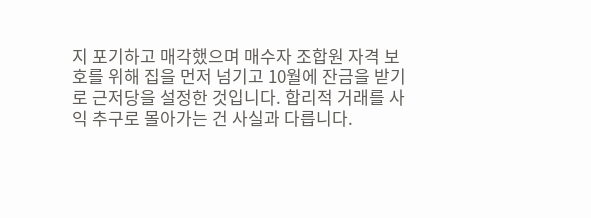지 포기하고 매각했으며 매수자 조합원 자격 보호를 위해 집을 먼저 넘기고 10월에 잔금을 받기로 근저당을 설정한 것입니다. 합리적 거래를 사익 추구로 몰아가는 건 사실과 다릅니다.